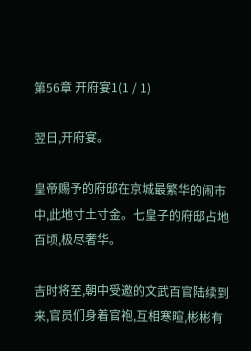第56章 开府宴1(1 / 1)

翌日,开府宴。

皇帝赐予的府邸在京城最繁华的闹市中,此地寸土寸金。七皇子的府邸占地百顷,极尽奢华。

吉时将至,朝中受邀的文武百官陆续到来,官员们身着官袍,互相寒暄,彬彬有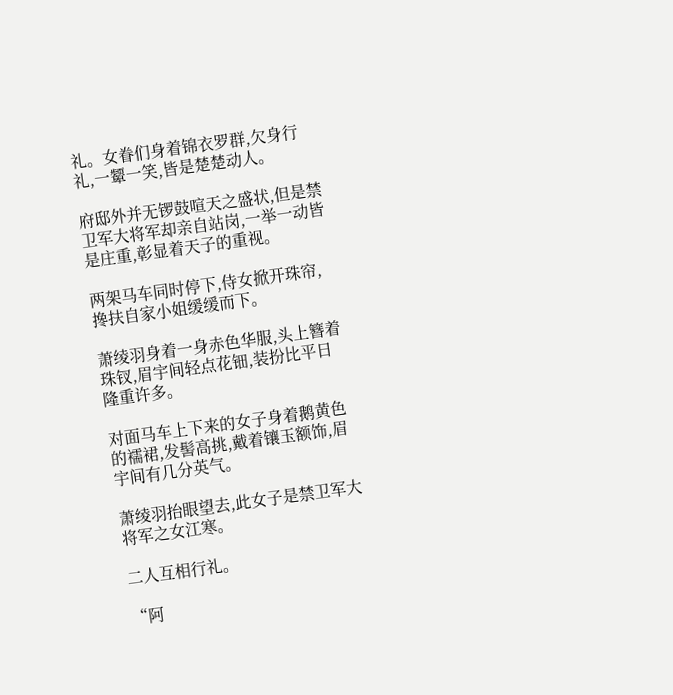礼。女眷们身着锦衣罗群,欠身行礼,一颦一笑,皆是楚楚动人。

府邸外并无锣鼓喧天之盛状,但是禁卫军大将军却亲自站岗,一举一动皆是庄重,彰显着天子的重视。

两架马车同时停下,侍女掀开珠帘,搀扶自家小姐缓缓而下。

萧绫羽身着一身赤色华服,头上簪着珠钗,眉宇间轻点花钿,装扮比平日隆重许多。

对面马车上下来的女子身着鹅黄色的襦裙,发髻高挑,戴着镶玉额饰,眉宇间有几分英气。

萧绫羽抬眼望去,此女子是禁卫军大将军之女江寒。

二人互相行礼。

“阿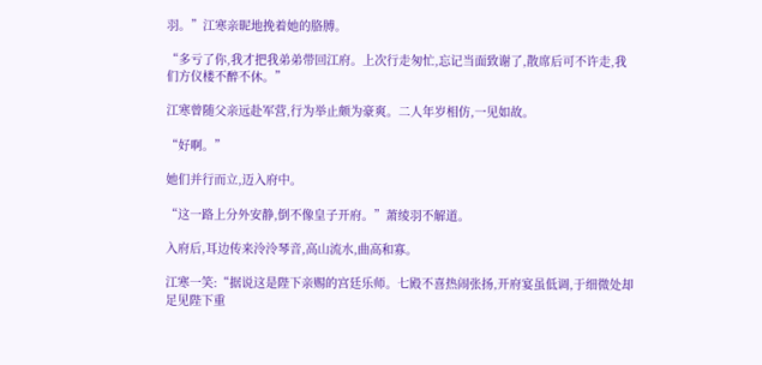羽。”江寒亲昵地挽着她的胳膊。

“多亏了你,我才把我弟弟带回江府。上次行走匆忙,忘记当面致谢了,散席后可不许走,我们方仪楼不醉不休。”

江寒曾随父亲远赴军营,行为举止颇为豪爽。二人年岁相仿,一见如故。

“好啊。”

她们并行而立,迈入府中。

“这一路上分外安静,倒不像皇子开府。”萧绫羽不解道。

入府后,耳边传来泠泠琴音,高山流水,曲高和寡。

江寒一笑:“据说这是陛下亲赐的宫廷乐师。七殿不喜热闹张扬,开府宴虽低调,于细微处却足见陛下重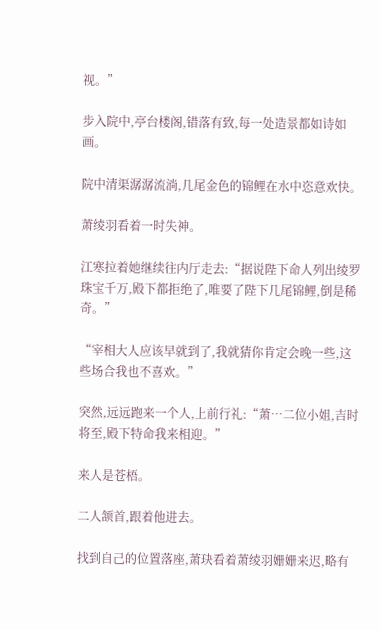视。”

步入院中,亭台楼阁,错落有致,每一处造景都如诗如画。

院中清渠潺潺流淌,几尾金色的锦鲤在水中恣意欢快。

萧绫羽看着一时失神。

江寒拉着她继续往内厅走去:“据说陛下命人列出绫罗珠宝千万,殿下都拒绝了,唯要了陛下几尾锦鲤,倒是稀奇。”

“宰相大人应该早就到了,我就猜你肯定会晚一些,这些场合我也不喜欢。”

突然,远远跑来一个人,上前行礼:“萧…二位小姐,吉时将至,殿下特命我来相迎。”

来人是苍梧。

二人颔首,跟着他进去。

找到自己的位置落座,萧玦看着萧绫羽姗姗来迟,略有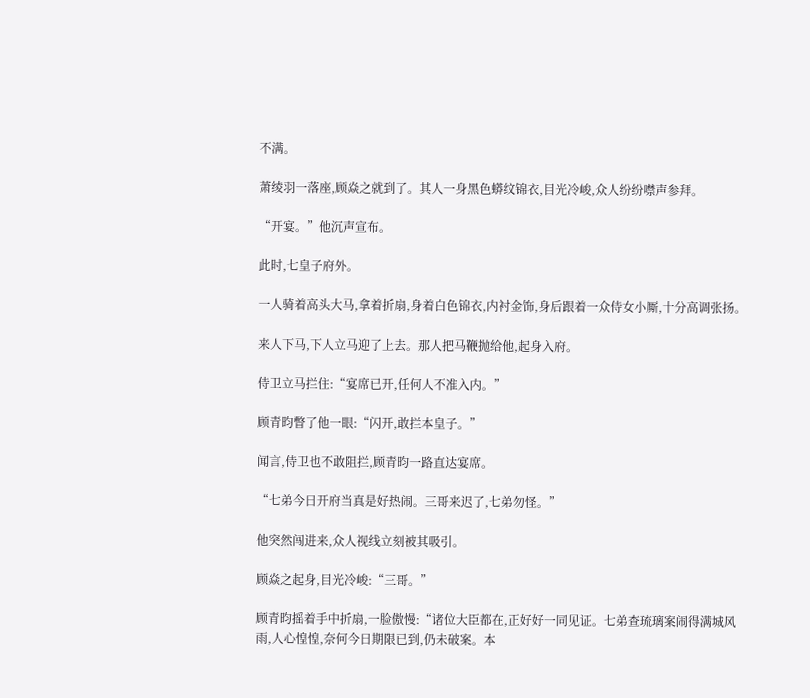不满。

萧绫羽一落座,顾焱之就到了。其人一身黑色蟒纹锦衣,目光冷峻,众人纷纷噤声参拜。

“开宴。”他沉声宣布。

此时,七皇子府外。

一人骑着高头大马,拿着折扇,身着白色锦衣,内衬金饰,身后跟着一众侍女小厮,十分高调张扬。

来人下马,下人立马迎了上去。那人把马鞭抛给他,起身入府。

侍卫立马拦住:“宴席已开,任何人不准入内。”

顾青昀瞥了他一眼:“闪开,敢拦本皇子。”

闻言,侍卫也不敢阻拦,顾青昀一路直达宴席。

“七弟今日开府当真是好热闹。三哥来迟了,七弟勿怪。”

他突然闯进来,众人视线立刻被其吸引。

顾焱之起身,目光冷峻:“三哥。”

顾青昀摇着手中折扇,一脸傲慢:“诸位大臣都在,正好好一同见证。七弟查琉璃案闹得满城风雨,人心惶惶,奈何今日期限已到,仍未破案。本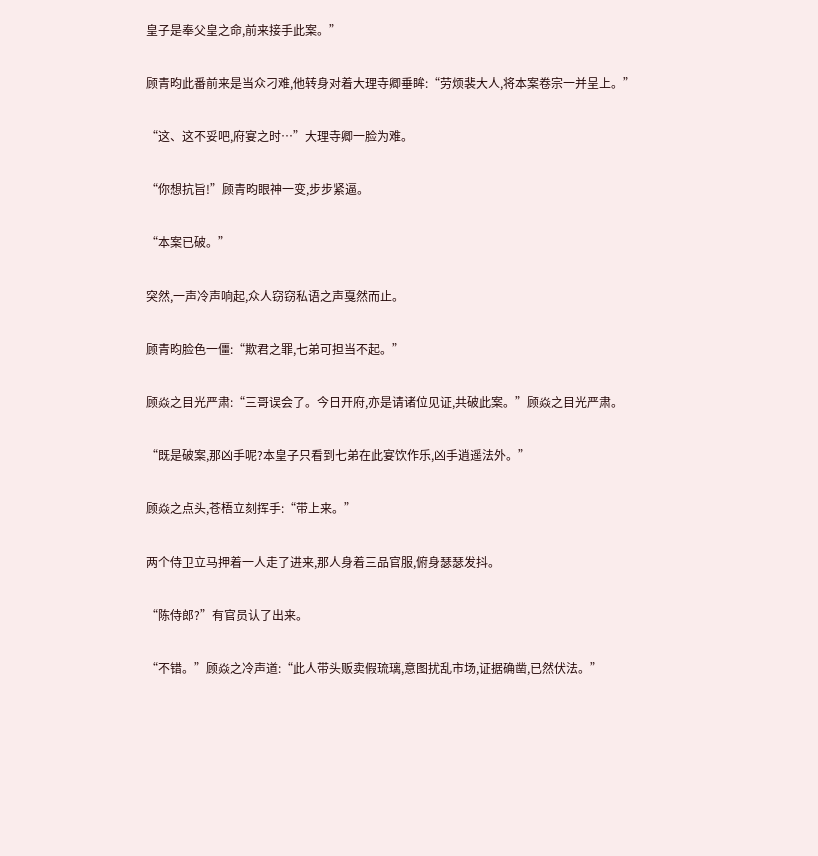皇子是奉父皇之命,前来接手此案。”

顾青昀此番前来是当众刁难,他转身对着大理寺卿垂眸:“劳烦裴大人,将本案卷宗一并呈上。”

“这、这不妥吧,府宴之时…”大理寺卿一脸为难。

“你想抗旨!”顾青昀眼神一变,步步紧逼。

“本案已破。”

突然,一声冷声响起,众人窃窃私语之声戛然而止。

顾青昀脸色一僵:“欺君之罪,七弟可担当不起。”

顾焱之目光严肃:“三哥误会了。今日开府,亦是请诸位见证,共破此案。”顾焱之目光严肃。

“既是破案,那凶手呢?本皇子只看到七弟在此宴饮作乐,凶手逍遥法外。”

顾焱之点头,苍梧立刻挥手:“带上来。”

两个侍卫立马押着一人走了进来,那人身着三品官服,俯身瑟瑟发抖。

“陈侍郎?”有官员认了出来。

“不错。”顾焱之冷声道:“此人带头贩卖假琉璃,意图扰乱市场,证据确凿,已然伏法。”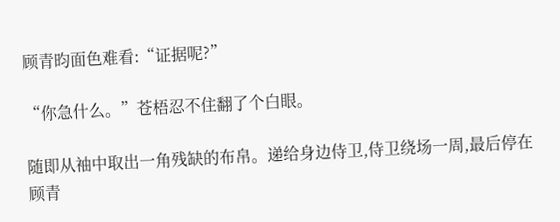顾青昀面色难看:“证据呢?”

“你急什么。”苍梧忍不住翻了个白眼。

随即从袖中取出一角残缺的布帛。递给身边侍卫,侍卫绕场一周,最后停在顾青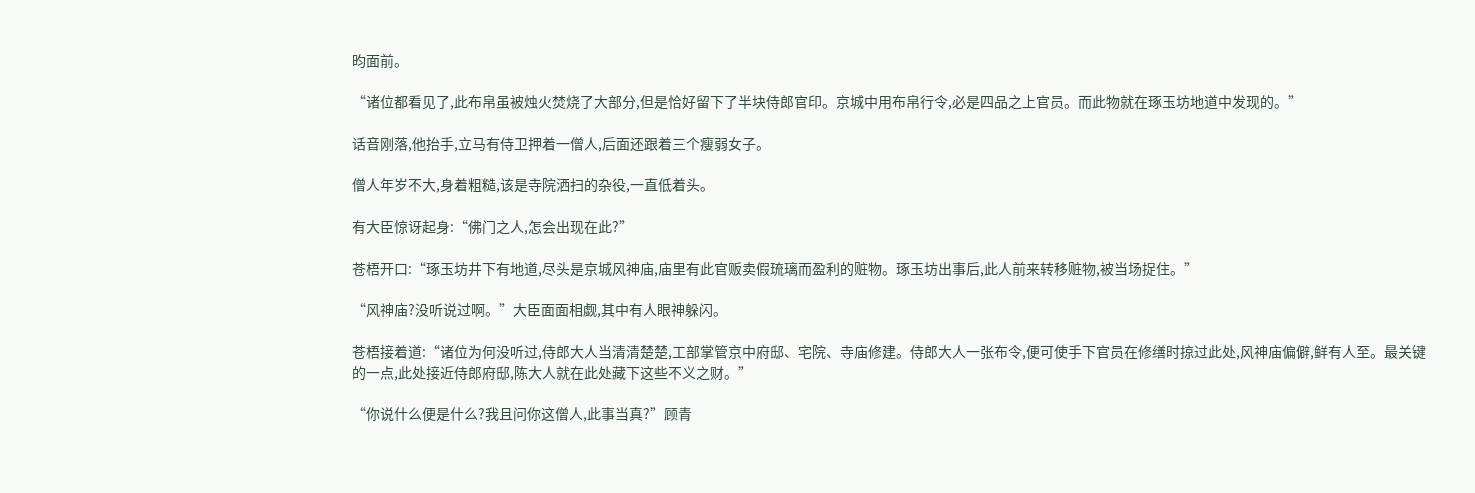昀面前。

“诸位都看见了,此布帛虽被烛火焚烧了大部分,但是恰好留下了半块侍郎官印。京城中用布帛行令,必是四品之上官员。而此物就在琢玉坊地道中发现的。”

话音刚落,他抬手,立马有侍卫押着一僧人,后面还跟着三个瘦弱女子。

僧人年岁不大,身着粗糙,该是寺院洒扫的杂役,一直低着头。

有大臣惊讶起身:“佛门之人,怎会出现在此?”

苍梧开口:“琢玉坊井下有地道,尽头是京城风神庙,庙里有此官贩卖假琉璃而盈利的赃物。琢玉坊出事后,此人前来转移赃物,被当场捉住。”

“风神庙?没听说过啊。”大臣面面相觑,其中有人眼神躲闪。

苍梧接着道:“诸位为何没听过,侍郎大人当清清楚楚,工部掌管京中府邸、宅院、寺庙修建。侍郎大人一张布令,便可使手下官员在修缮时掠过此处,风神庙偏僻,鲜有人至。最关键的一点,此处接近侍郎府邸,陈大人就在此处藏下这些不义之财。”

“你说什么便是什么?我且问你这僧人,此事当真?”顾青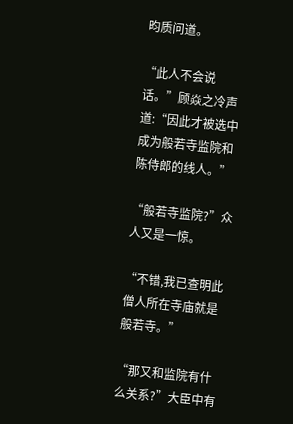昀质问道。

“此人不会说话。”顾焱之冷声道:“因此才被选中成为般若寺监院和陈侍郎的线人。”

“般若寺监院?”众人又是一惊。

“不错,我已查明此僧人所在寺庙就是般若寺。”

“那又和监院有什么关系?”大臣中有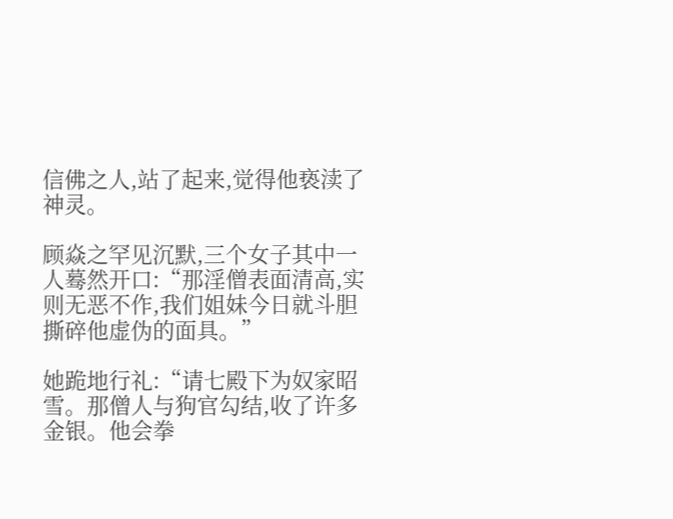信佛之人,站了起来,觉得他亵渎了神灵。

顾焱之罕见沉默,三个女子其中一人蓦然开口:“那淫僧表面清高,实则无恶不作,我们姐妹今日就斗胆撕碎他虚伪的面具。”

她跪地行礼:“请七殿下为奴家昭雪。那僧人与狗官勾结,收了许多金银。他会拳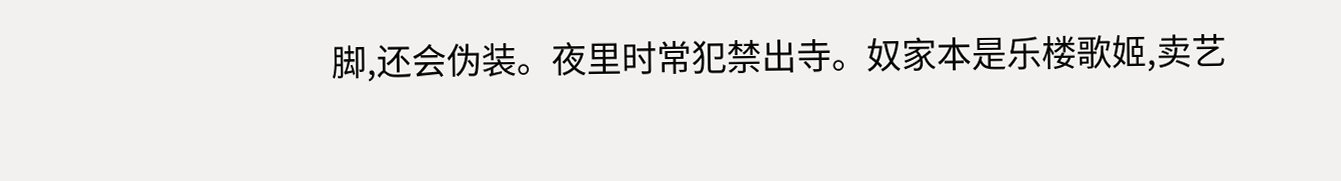脚,还会伪装。夜里时常犯禁出寺。奴家本是乐楼歌姬,卖艺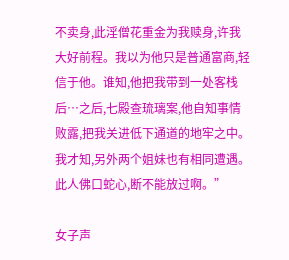不卖身,此淫僧花重金为我赎身,许我大好前程。我以为他只是普通富商,轻信于他。谁知,他把我带到一处客栈后…之后,七殿查琉璃案,他自知事情败露,把我关进低下通道的地牢之中。我才知,另外两个姐妹也有相同遭遇。此人佛口蛇心,断不能放过啊。”

女子声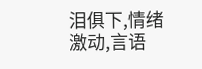泪俱下,情绪激动,言语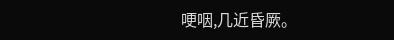哽咽,几近昏厥。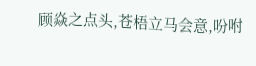顾焱之点头,苍梧立马会意,吩咐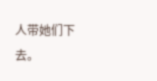人带她们下去。